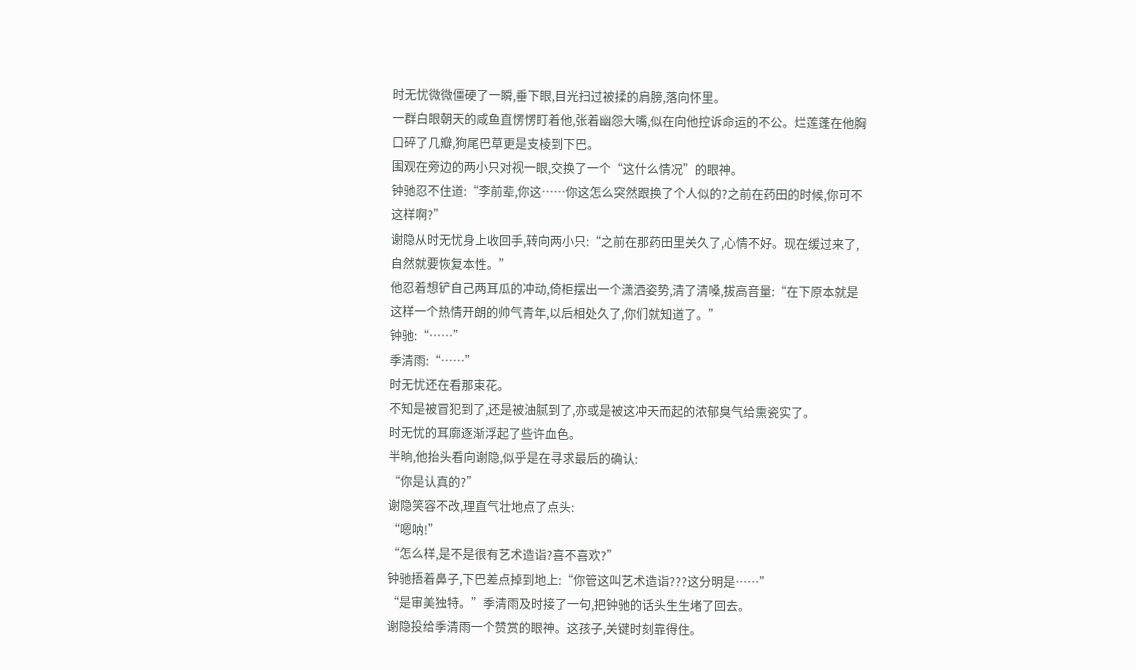时无忧微微僵硬了一瞬,垂下眼,目光扫过被揉的肩膀,落向怀里。
一群白眼朝天的咸鱼直愣愣盯着他,张着幽怨大嘴,似在向他控诉命运的不公。烂莲蓬在他胸口碎了几瓣,狗尾巴草更是支棱到下巴。
围观在旁边的两小只对视一眼,交换了一个“这什么情况”的眼神。
钟驰忍不住道:“李前辈,你这……你这怎么突然跟换了个人似的?之前在药田的时候,你可不这样啊?”
谢隐从时无忧身上收回手,转向两小只:“之前在那药田里关久了,心情不好。现在缓过来了,自然就要恢复本性。”
他忍着想铲自己两耳瓜的冲动,倚柜摆出一个潇洒姿势,清了清嗓,拔高音量:“在下原本就是这样一个热情开朗的帅气青年,以后相处久了,你们就知道了。”
钟驰:“……”
季清雨:“……”
时无忧还在看那束花。
不知是被冒犯到了,还是被油腻到了,亦或是被这冲天而起的浓郁臭气给熏瓷实了。
时无忧的耳廓逐渐浮起了些许血色。
半晌,他抬头看向谢隐,似乎是在寻求最后的确认:
“你是认真的?”
谢隐笑容不改,理直气壮地点了点头:
“嗯呐!”
“怎么样,是不是很有艺术造诣?喜不喜欢?”
钟驰捂着鼻子,下巴差点掉到地上:“你管这叫艺术造诣???这分明是……”
“是审美独特。”季清雨及时接了一句,把钟驰的话头生生堵了回去。
谢隐投给季清雨一个赞赏的眼神。这孩子,关键时刻靠得住。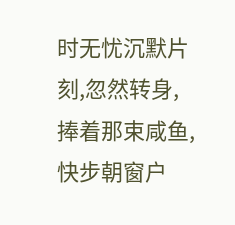时无忧沉默片刻,忽然转身,捧着那束咸鱼,快步朝窗户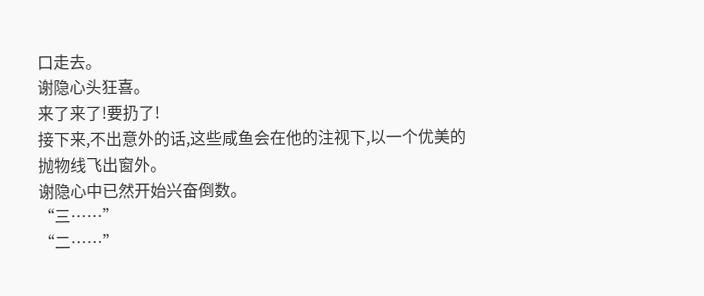口走去。
谢隐心头狂喜。
来了来了!要扔了!
接下来,不出意外的话,这些咸鱼会在他的注视下,以一个优美的抛物线飞出窗外。
谢隐心中已然开始兴奋倒数。
“三……”
“二……”